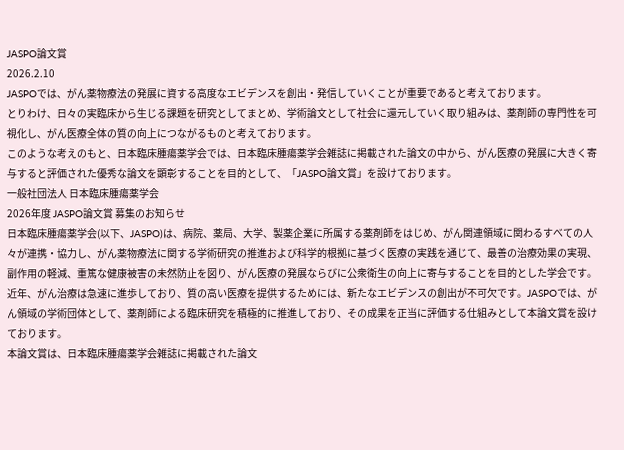JASPO論文賞
2026.2.10
JASPOでは、がん薬物療法の発展に資する高度なエビデンスを創出・発信していくことが重要であると考えております。
とりわけ、日々の実臨床から生じる課題を研究としてまとめ、学術論文として社会に還元していく取り組みは、薬剤師の専門性を可視化し、がん医療全体の質の向上につながるものと考えております。
このような考えのもと、日本臨床腫瘍薬学会では、日本臨床腫瘍薬学会雑誌に掲載された論文の中から、がん医療の発展に大きく寄与すると評価された優秀な論文を顕彰することを目的として、「JASPO論文賞」を設けております。
一般社団法人 日本臨床腫瘍薬学会
2026年度 JASPO論文賞 募集のお知らせ
日本臨床腫瘍薬学会(以下、JASPO)は、病院、薬局、大学、製薬企業に所属する薬剤師をはじめ、がん関連領域に関わるすべての人々が連携・協力し、がん薬物療法に関する学術研究の推進および科学的根拠に基づく医療の実践を通じて、最善の治療効果の実現、副作用の軽減、重篤な健康被害の未然防止を図り、がん医療の発展ならびに公衆衛生の向上に寄与することを目的とした学会です。
近年、がん治療は急速に進歩しており、質の高い医療を提供するためには、新たなエビデンスの創出が不可欠です。JASPOでは、がん領域の学術団体として、薬剤師による臨床研究を積極的に推進しており、その成果を正当に評価する仕組みとして本論文賞を設けております。
本論文賞は、日本臨床腫瘍薬学会雑誌に掲載された論文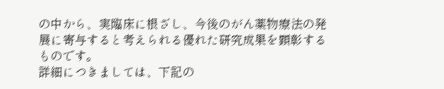の中から、実臨床に根ざし、今後のがん薬物療法の発展に寄与すると考えられる優れた研究成果を顕彰するものです。
詳細につきましては、下記の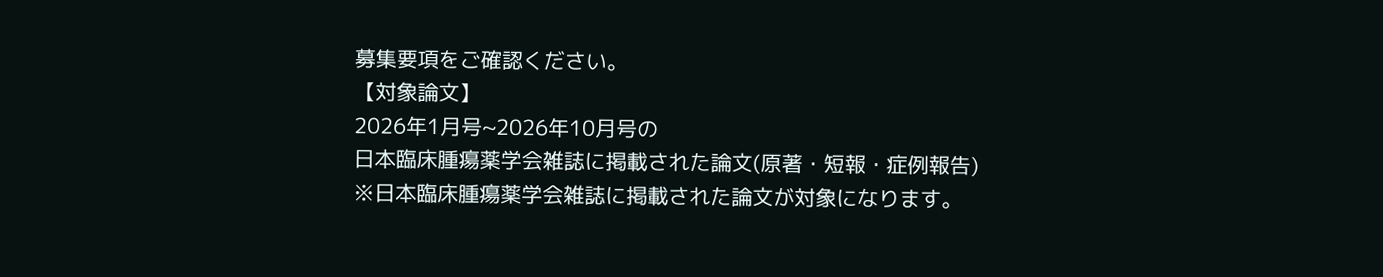募集要項をご確認ください。
【対象論文】
2026年1月号~2026年10月号の
日本臨床腫瘍薬学会雑誌に掲載された論文(原著・短報・症例報告)
※日本臨床腫瘍薬学会雑誌に掲載された論文が対象になります。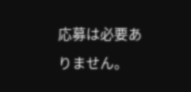応募は必要ありません。